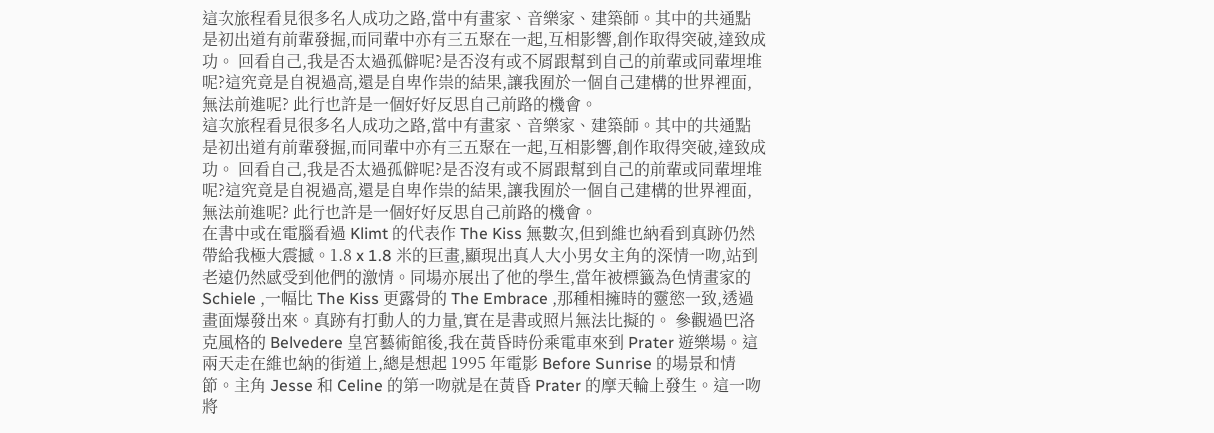這次旅程看見很多名人成功之路,當中有畫家、音樂家、建築師。其中的共通點是初出道有前輩發掘,而同輩中亦有三五聚在一起,互相影響,創作取得突破,達致成功。 回看自己,我是否太過孤僻呢?是否沒有或不屑跟幫到自己的前輩或同輩埋堆呢?這究竟是自視過高,還是自卑作祟的結果,讓我囿於一個自己建構的世界裡面,無法前進呢? 此行也許是一個好好反思自己前路的機會。
這次旅程看見很多名人成功之路,當中有畫家、音樂家、建築師。其中的共通點是初出道有前輩發掘,而同輩中亦有三五聚在一起,互相影響,創作取得突破,達致成功。 回看自己,我是否太過孤僻呢?是否沒有或不屑跟幫到自己的前輩或同輩埋堆呢?這究竟是自視過高,還是自卑作祟的結果,讓我囿於一個自己建構的世界裡面,無法前進呢? 此行也許是一個好好反思自己前路的機會。
在書中或在電腦看過 Klimt 的代表作 The Kiss 無數次,但到維也納看到真跡仍然帶給我極大震撼。1.8 x 1.8 米的巨畫,顯現出真人大小男女主角的深情一吻,站到老遠仍然感受到他們的激情。同場亦展出了他的學生,當年被標籤為色情畫家的 Schiele ,一幅比 The Kiss 更露骨的 The Embrace ,那種相擁時的靈慾一致,透過畫面爆發出來。真跡有打動人的力量,實在是書或照片無法比擬的。 參觀過巴洛克風格的 Belvedere 皇宮藝術館後,我在黃昏時份乘電車來到 Prater 遊樂場。這兩天走在維也納的街道上,總是想起 1995 年電影 Before Sunrise 的場景和情節。主角 Jesse 和 Celine 的第一吻就是在黃昏 Prater 的摩天輪上發生。這一吻將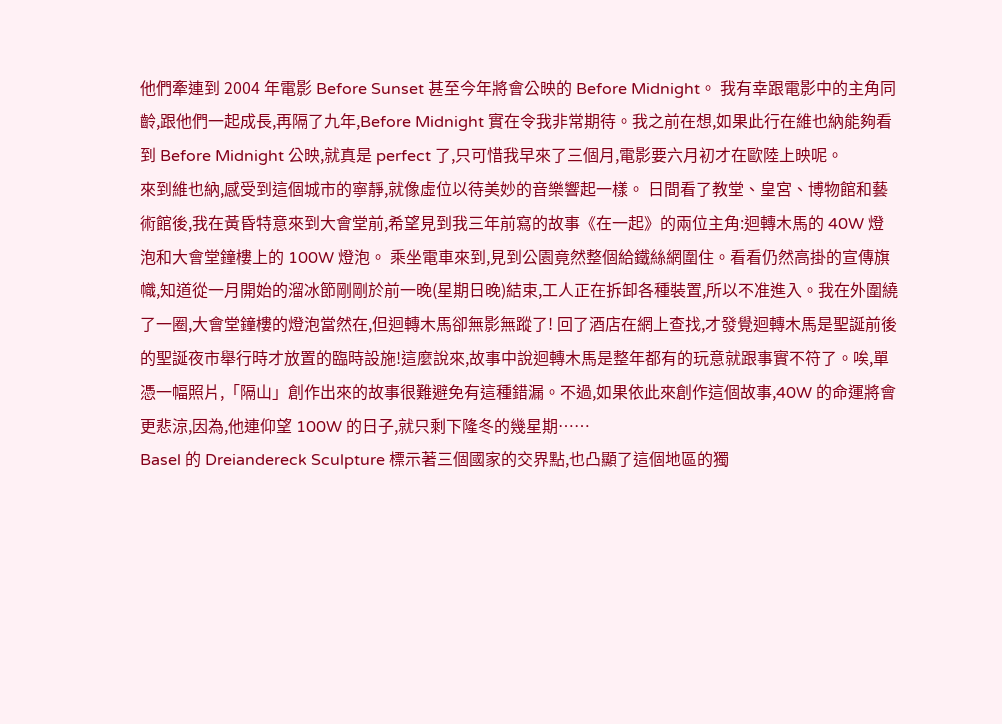他們牽連到 2004 年電影 Before Sunset 甚至今年將會公映的 Before Midnight。 我有幸跟電影中的主角同齡,跟他們一起成長,再隔了九年,Before Midnight 實在令我非常期待。我之前在想,如果此行在維也納能夠看到 Before Midnight 公映,就真是 perfect 了,只可惜我早來了三個月,電影要六月初才在歐陸上映呢。
來到維也納,感受到這個城市的寧靜,就像虛位以待美妙的音樂響起一樣。 日間看了教堂、皇宮、博物館和藝術館後,我在黃昏特意來到大會堂前,希望見到我三年前寫的故事《在一起》的兩位主角:迴轉木馬的 40W 燈泡和大會堂鐘樓上的 100W 燈泡。 乘坐電車來到,見到公園竟然整個給鐵絲網圍住。看看仍然高掛的宣傳旗幟,知道從一月開始的溜冰節剛剛於前一晚(星期日晚)結束,工人正在拆卸各種裝置,所以不准進入。我在外圍繞了一圈,大會堂鐘樓的燈泡當然在,但迴轉木馬卻無影無蹤了! 回了酒店在網上查找,才發覺迴轉木馬是聖誕前後的聖誕夜市舉行時才放置的臨時設施!這麼說來,故事中說迴轉木馬是整年都有的玩意就跟事實不符了。唉,單憑一幅照片,「隔山」創作出來的故事很難避免有這種錯漏。不過,如果依此來創作這個故事,40W 的命運將會更悲涼,因為,他連仰望 100W 的日子,就只剩下隆冬的幾星期……
Basel 的 Dreiandereck Sculpture 標示著三個國家的交界點,也凸顯了這個地區的獨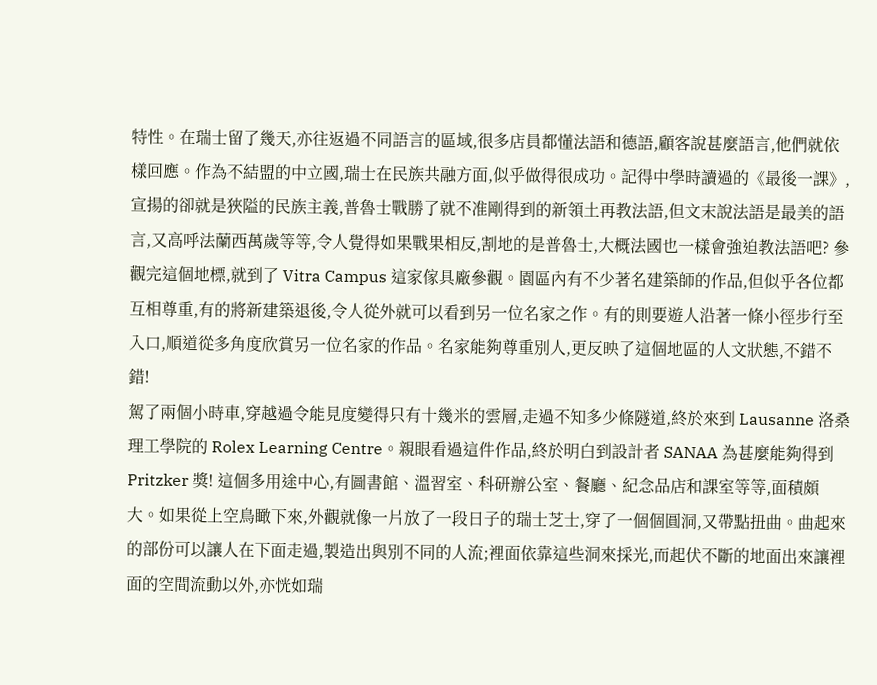特性。在瑞士留了幾天,亦往返過不同語言的區域,很多店員都懂法語和德語,顧客說甚麼語言,他們就依樣回應。作為不結盟的中立國,瑞士在民族共融方面,似乎做得很成功。記得中學時讀過的《最後一課》,宣揚的卻就是狹隘的民族主義,普魯士戰勝了就不准剛得到的新領土再教法語,但文末說法語是最美的語言,又高呼法蘭西萬歲等等,令人覺得如果戰果相反,割地的是普魯士,大概法國也一樣會強迫教法語吧? 參觀完這個地標,就到了 Vitra Campus 這家傢具廠參觀。園區內有不少著名建築師的作品,但似乎各位都互相尊重,有的將新建築退後,令人從外就可以看到另一位名家之作。有的則要遊人沿著一條小徑步行至入口,順道從多角度欣賞另一位名家的作品。名家能夠尊重別人,更反映了這個地區的人文狀態,不錯不錯!
駕了兩個小時車,穿越過令能見度變得只有十幾米的雲層,走過不知多少條隧道,終於來到 Lausanne 洛桑理工學院的 Rolex Learning Centre。親眼看過這件作品,終於明白到設計者 SANAA 為甚麼能夠得到 Pritzker 獎! 這個多用途中心,有圖書館、溫習室、科研辦公室、餐廳、紀念品店和課室等等,面積頗大。如果從上空鳥瞰下來,外觀就像一片放了一段日子的瑞士芝士,穿了一個個圓洞,又帶點扭曲。曲起來的部份可以讓人在下面走過,製造出與別不同的人流;裡面依靠這些洞來採光,而起伏不斷的地面出來讓裡面的空間流動以外,亦恍如瑞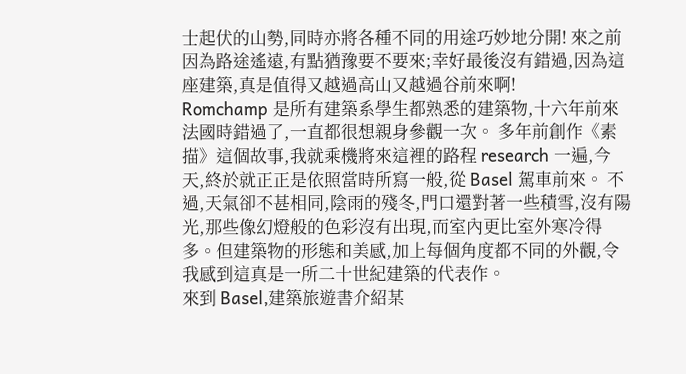士起伏的山勢,同時亦將各種不同的用途巧妙地分開! 來之前因為路途遙遠,有點猶豫要不要來;幸好最後沒有錯過,因為這座建築,真是值得又越過高山又越過谷前來啊!
Romchamp 是所有建築系學生都熟悉的建築物,十六年前來法國時錯過了,一直都很想親身參觀一次。 多年前創作《素描》這個故事,我就乘機將來這裡的路程 research 一遍,今天,終於就正正是依照當時所寫一般,從 Basel 駕車前來。 不過,天氣卻不甚相同,陰雨的殘冬,門口還對著一些積雪,沒有陽光,那些像幻燈般的色彩沒有出現,而室內更比室外寒冷得多。但建築物的形態和美感,加上每個角度都不同的外觀,令我感到這真是一所二十世紀建築的代表作。
來到 Basel,建築旅遊書介紹某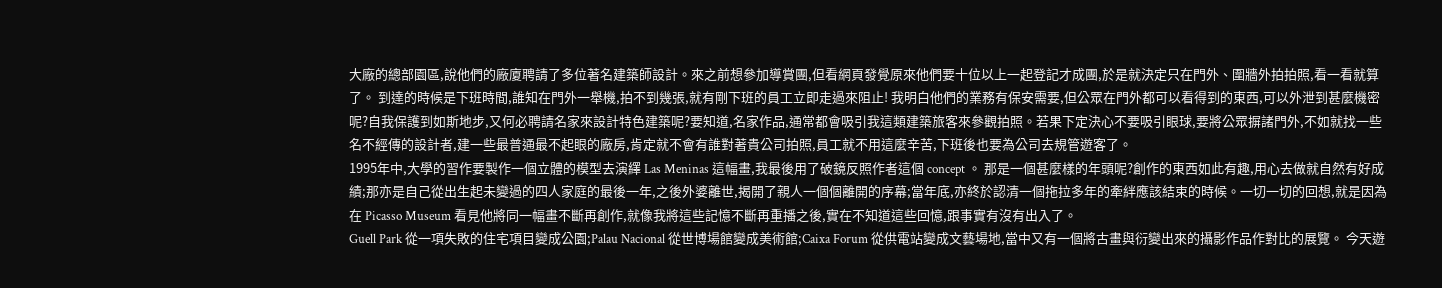大廠的總部園區,說他們的廠廈聘請了多位著名建築師設計。來之前想參加導賞團,但看網頁發覺原來他們要十位以上一起登記才成團,於是就決定只在門外、圍牆外拍拍照,看一看就算了。 到達的時候是下班時間,誰知在門外一舉機,拍不到幾張,就有剛下班的員工立即走過來阻止! 我明白他們的業務有保安需要,但公眾在門外都可以看得到的東西,可以外泄到甚麼機密呢?自我保護到如斯地步,又何必聘請名家來設計特色建築呢?要知道,名家作品,通常都會吸引我這類建築旅客來參觀拍照。若果下定決心不要吸引眼球,要將公眾摒諸門外,不如就找一些名不經傳的設計者,建一些最普通最不起眼的廠房,肯定就不會有誰對著貴公司拍照,員工就不用這麼辛苦,下班後也要為公司去規管遊客了。
1995年中,大學的習作要製作一個立體的模型去演繹 Las Meninas 這幅畫,我最後用了破鏡反照作者這個 concept 。 那是一個甚麼樣的年頭呢?創作的東西如此有趣,用心去做就自然有好成績;那亦是自己從出生起未變過的四人家庭的最後一年,之後外婆離世,揭開了親人一個個離開的序幕;當年底,亦終於認清一個拖拉多年的牽絆應該結束的時候。一切一切的回想,就是因為在 Picasso Museum 看見他將同一幅畫不斷再創作,就像我將這些記憶不斷再重播之後,實在不知道這些回憶,跟事實有沒有出入了。
Guell Park 從一項失敗的住宅項目變成公園;Palau Nacional 從世博場館變成美術館;Caixa Forum 從供電站變成文藝場地,當中又有一個將古畫與衍變出來的攝影作品作對比的展覽。 今天遊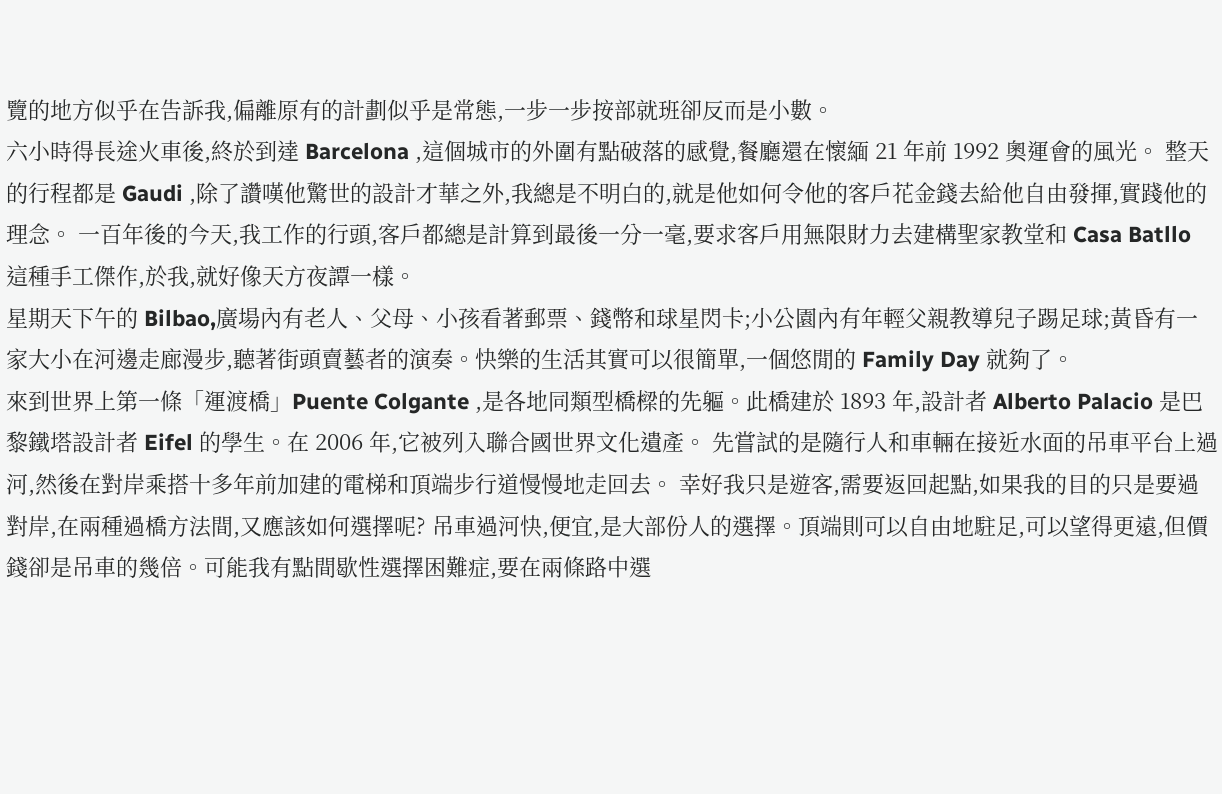覽的地方似乎在告訴我,偏離原有的計劃似乎是常態,一步一步按部就班卻反而是小數。
六小時得長途火車後,終於到達 Barcelona ,這個城市的外圍有點破落的感覺,餐廳還在懷緬 21 年前 1992 奧運會的風光。 整天的行程都是 Gaudi ,除了讚嘆他驚世的設計才華之外,我總是不明白的,就是他如何令他的客戶花金錢去給他自由發揮,實踐他的理念。 一百年後的今天,我工作的行頭,客戶都總是計算到最後一分一毫,要求客戶用無限財力去建構聖家教堂和 Casa Batllo 這種手工傑作,於我,就好像天方夜譚一樣。
星期天下午的 Bilbao,廣場內有老人、父母、小孩看著郵票、錢幣和球星閃卡;小公園內有年輕父親教導兒子踢足球;黃昏有一家大小在河邊走廊漫步,聽著街頭賣藝者的演奏。快樂的生活其實可以很簡單,一個悠閒的 Family Day 就夠了。
來到世界上第一條「運渡橋」Puente Colgante ,是各地同類型橋樑的先軀。此橋建於 1893 年,設計者 Alberto Palacio 是巴黎鐵塔設計者 Eifel 的學生。在 2006 年,它被列入聯合國世界文化遺產。 先嘗試的是隨行人和車輛在接近水面的吊車平台上過河,然後在對岸乘搭十多年前加建的電梯和頂端步行道慢慢地走回去。 幸好我只是遊客,需要返回起點,如果我的目的只是要過對岸,在兩種過橋方法間,又應該如何選擇呢? 吊車過河快,便宜,是大部份人的選擇。頂端則可以自由地駐足,可以望得更遠,但價錢卻是吊車的幾倍。可能我有點間歇性選擇困難症,要在兩條路中選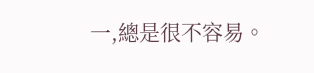一,總是很不容易。